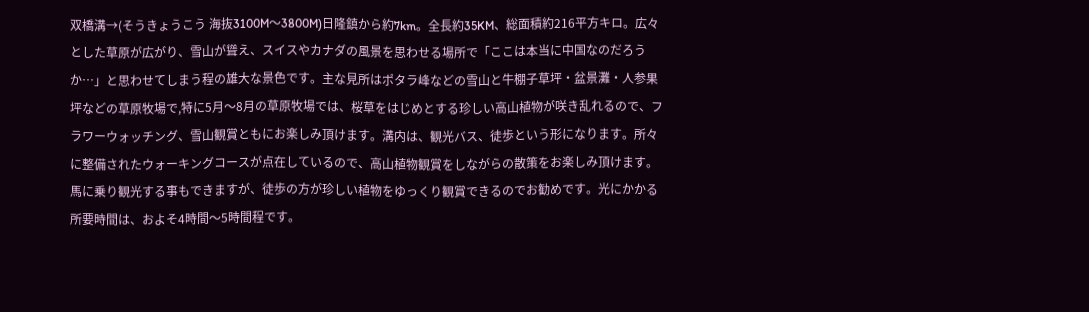双橋溝→(そうきょうこう 海抜3100M〜3800M)日隆鎮から約7km。全長約35KM、総面積約216平方キロ。広々とした草原が広がり、雪山が聳え、スイスやカナダの風景を思わせる場所で「ここは本当に中国なのだろうか…」と思わせてしまう程の雄大な景色です。主な見所はポタラ峰などの雪山と牛棚子草坪・盆景灘・人参果坪などの草原牧場で,特に5月〜8月の草原牧場では、桜草をはじめとする珍しい高山植物が咲き乱れるので、フラワーウォッチング、雪山観賞ともにお楽しみ頂けます。溝内は、観光バス、徒歩という形になります。所々に整備されたウォーキングコースが点在しているので、高山植物観賞をしながらの散策をお楽しみ頂けます。馬に乗り観光する事もできますが、徒歩の方が珍しい植物をゆっくり観賞できるのでお勧めです。光にかかる所要時間は、およそ4時間〜5時間程です。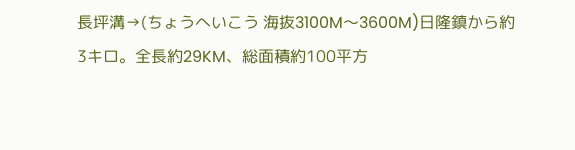長坪溝→(ちょうへいこう 海抜3100M〜3600M)日隆鎮から約3キロ。全長約29KM、総面積約100平方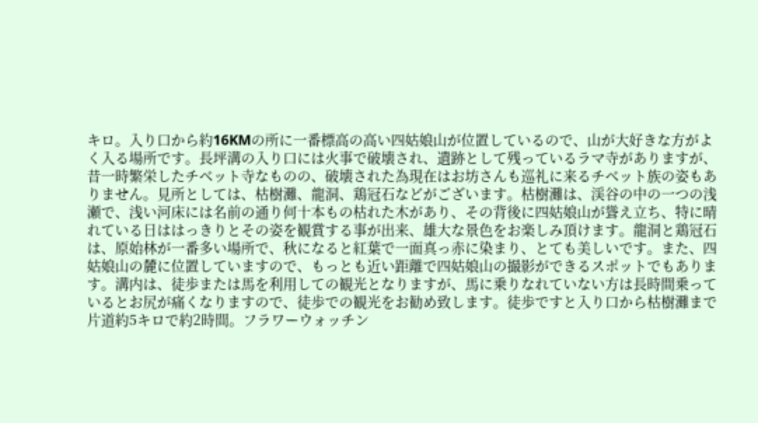キロ。入り口から約16KMの所に一番標高の高い四姑娘山が位置しているので、山が大好きな方がよく入る場所です。長坪溝の入り口には火事で破壊され、遺跡として残っているラマ寺がありますが、昔一時繁栄したチベット寺なものの、破壊された為現在はお坊さんも巡礼に来るチベット族の姿もありません。見所としては、枯樹灘、龍洞、鶏冠石などがございます。枯樹灘は、渓谷の中の一つの浅瀬で、浅い河床には名前の通り何十本もの枯れた木があり、その背後に四姑娘山が聳え立ち、特に晴れている日ははっきりとその姿を観賞する事が出来、雄大な景色をお楽しみ頂けます。龍洞と鶏冠石は、原始林が一番多い場所で、秋になると紅葉で一面真っ赤に染まり、とても美しいです。また、四姑娘山の麓に位置していますので、もっとも近い距離で四姑娘山の撮影ができるスポットでもあります。溝内は、徒歩または馬を利用しての観光となりますが、馬に乗りなれていない方は長時間乗っているとお尻が痛くなりますので、徒歩での観光をお勧め致します。徒歩ですと入り口から枯樹灘まで片道約5キロで約2時間。フラワーウォッチン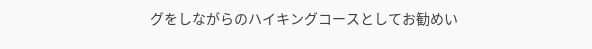グをしながらのハイキングコースとしてお勧めい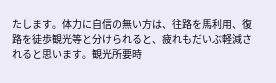たします。体力に自信の無い方は、往路を馬利用、復路を徒歩観光等と分けられると、疲れもだいぶ軽減されると思います。観光所要時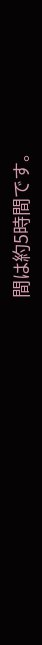間は約5時間です。